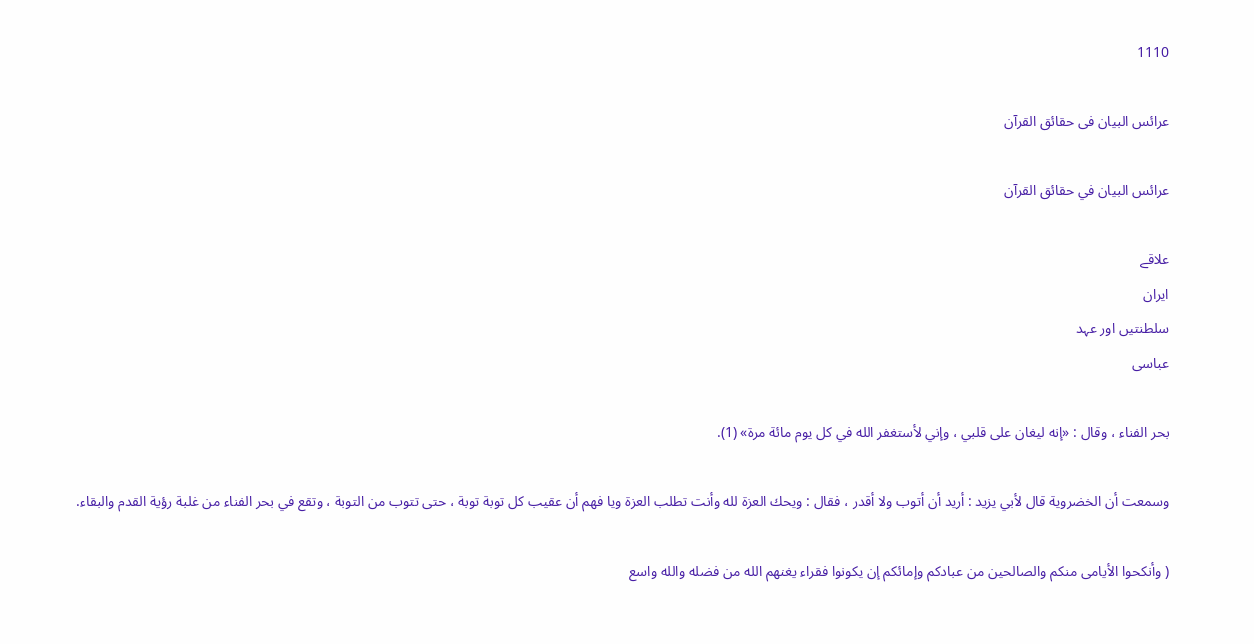1110

عرائس البیان فی حقائق القرآن

عرائس البيان في حقائق القرآن

علاقے
ایران
سلطنتیں اور عہد
عباسی

بحر الفناء ، وقال : «إنه ليغان على قلبي ، وإني لأستغفر الله في كل يوم مائة مرة» (1).

وسمعت أن الخضروية قال لأبي يزيد : أريد أن أتوب ولا أقدر ، فقال : ويحك العزة لله وأنت تطلب العزة ويا فهم أن عقيب كل توبة توبة ، حتى تتوب من التوبة ، وتقع في بحر الفناء من غلبة رؤية القدم والبقاء.

( وأنكحوا الأيامى منكم والصالحين من عبادكم وإمائكم إن يكونوا فقراء يغنهم الله من فضله والله واسع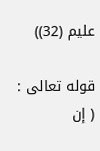عليم (32))

قوله تعالى : ( إن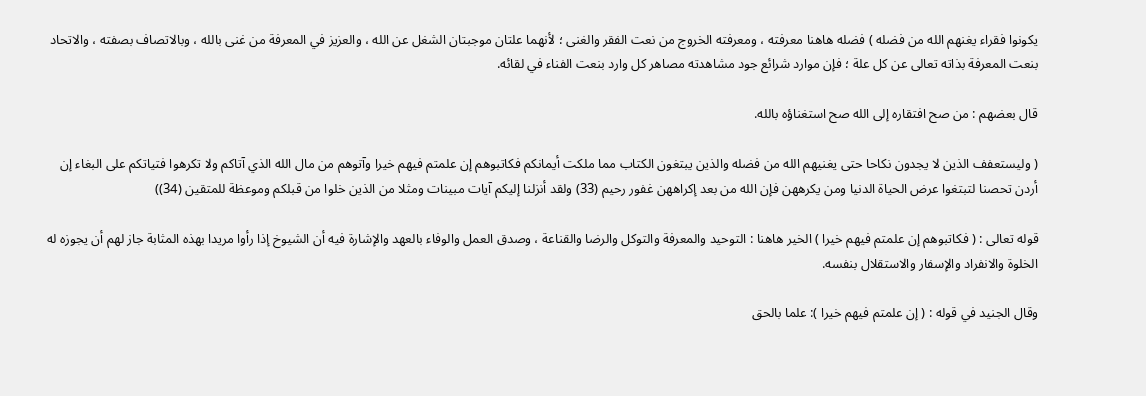يكونوا فقراء يغنهم الله من فضله ) فضله هاهنا معرفته ، ومعرفته الخروج من نعت الفقر والغنى ؛ لأنهما علتان موجبتان الشغل عن الله ، والعزيز في المعرفة من غنى بالله ، وبالاتصاف بصفته ، والاتحاد بنعت المعرفة بذاته تعالى عن كل علة ؛ فإن موارد شرائع جود مشاهدته مصاهر كل وارد بنعت الفناء في لقائه.

قال بعضهم : من صح افتقاره إلى الله صح استغناؤه بالله.

( وليستعفف الذين لا يجدون نكاحا حتى يغنيهم الله من فضله والذين يبتغون الكتاب مما ملكت أيمانكم فكاتبوهم إن علمتم فيهم خيرا وآتوهم من مال الله الذي آتاكم ولا تكرهوا فتياتكم على البغاء إن أردن تحصنا لتبتغوا عرض الحياة الدنيا ومن يكرههن فإن الله من بعد إكراههن غفور رحيم (33) ولقد أنزلنا إليكم آيات مبينات ومثلا من الذين خلوا من قبلكم وموعظة للمتقين (34))

قوله تعالى : ( فكاتبوهم إن علمتم فيهم خيرا ) الخير هاهنا : التوحيد والمعرفة والتوكل والرضا والقناعة ، وصدق العمل والوفاء بالعهد والإشارة فيه أن الشيوخ إذا رأوا مريدا بهذه المثابة جاز لهم أن يجوزه له الخلوة والانفراد والإسفار والاستقلال بنفسه.

وقال الجنيد في قوله : ( إن علمتم فيهم خيرا ): علما بالحق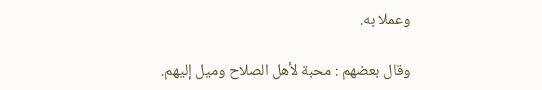وعملا به.

وقال بعضهم : محبة لأهل الصلاح وميل إليهم.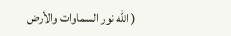( الله نور السماوات والأرض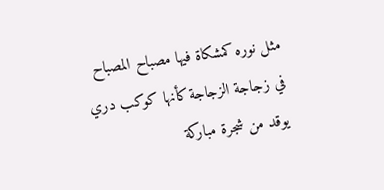مثل نوره كمشكاة فيها مصباح المصباح في زجاجة الزجاجة كأنها كوكب دري يوقد من شجرة مباركة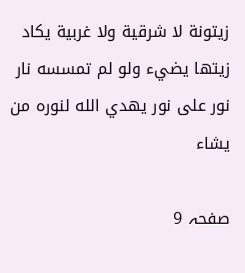زيتونة لا شرقية ولا غربية يكاد زيتها يضيء ولو لم تمسسه نار نور على نور يهدي الله لنوره من يشاء

صفحہ 9